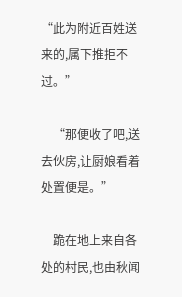“此为附近百姓送来的,属下推拒不过。”

    “那便收了吧,送去伙房,让厨娘看着处置便是。”

    跪在地上来自各处的村民,也由秋闻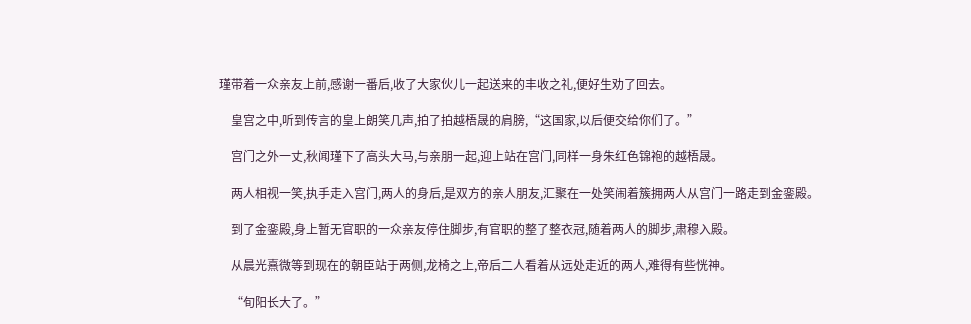瑾带着一众亲友上前,感谢一番后,收了大家伙儿一起送来的丰收之礼,便好生劝了回去。

    皇宫之中,听到传言的皇上朗笑几声,拍了拍越梧晟的肩膀,“这国家,以后便交给你们了。”

    宫门之外一丈,秋闻瑾下了高头大马,与亲朋一起,迎上站在宫门,同样一身朱红色锦袍的越梧晟。

    两人相视一笑,执手走入宫门,两人的身后,是双方的亲人朋友,汇聚在一处笑闹着簇拥两人从宫门一路走到金銮殿。

    到了金銮殿,身上暂无官职的一众亲友停住脚步,有官职的整了整衣冠,随着两人的脚步,肃穆入殿。

    从晨光熹微等到现在的朝臣站于两侧,龙椅之上,帝后二人看着从远处走近的两人,难得有些恍神。

    “旬阳长大了。”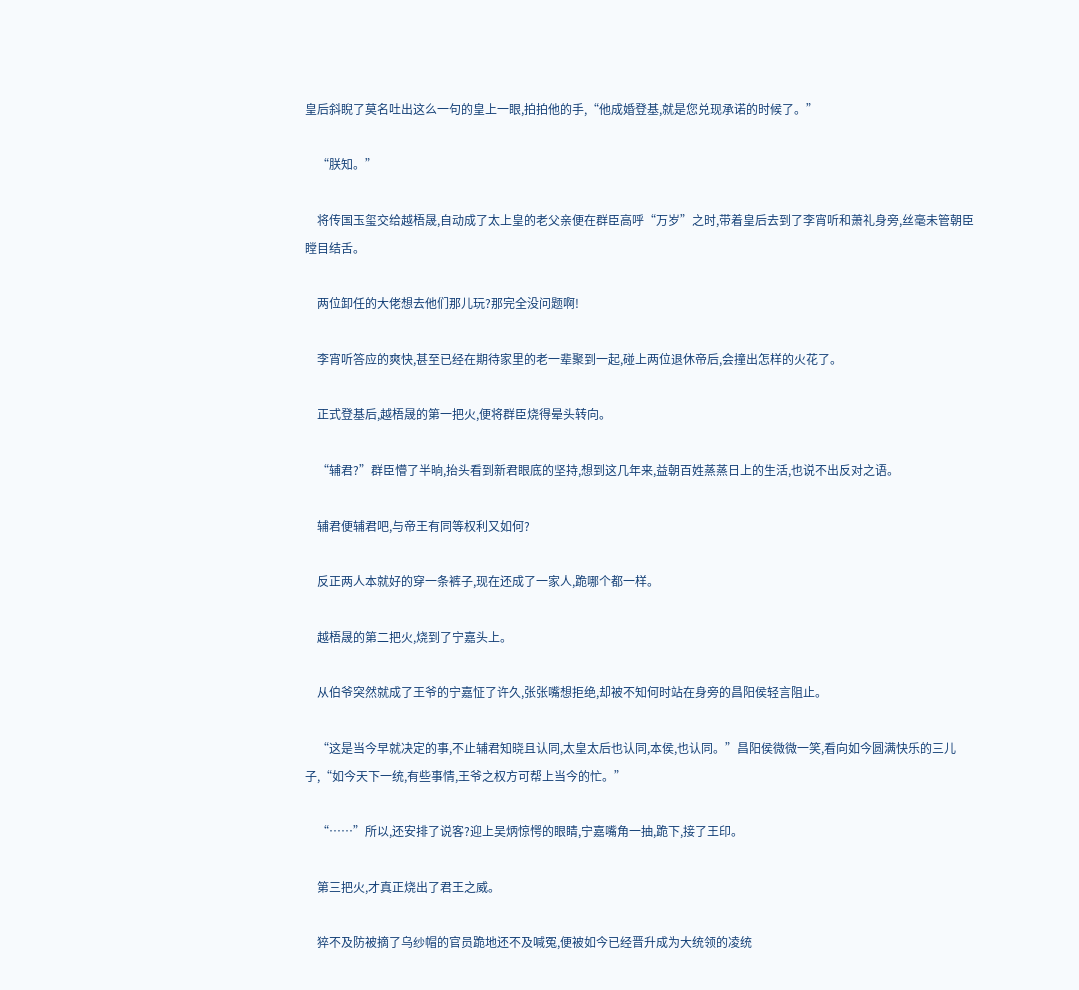皇后斜睨了莫名吐出这么一句的皇上一眼,拍拍他的手,“他成婚登基,就是您兑现承诺的时候了。”

    “朕知。”

    将传国玉玺交给越梧晟,自动成了太上皇的老父亲便在群臣高呼“万岁”之时,带着皇后去到了李宵听和萧礼身旁,丝毫未管朝臣瞠目结舌。

    两位卸任的大佬想去他们那儿玩?那完全没问题啊!

    李宵听答应的爽快,甚至已经在期待家里的老一辈聚到一起,碰上两位退休帝后,会撞出怎样的火花了。

    正式登基后,越梧晟的第一把火,便将群臣烧得晕头转向。

    “辅君?”群臣懵了半晌,抬头看到新君眼底的坚持,想到这几年来,益朝百姓蒸蒸日上的生活,也说不出反对之语。

    辅君便辅君吧,与帝王有同等权利又如何?

    反正两人本就好的穿一条裤子,现在还成了一家人,跪哪个都一样。

    越梧晟的第二把火,烧到了宁嘉头上。

    从伯爷突然就成了王爷的宁嘉怔了许久,张张嘴想拒绝,却被不知何时站在身旁的昌阳侯轻言阻止。

    “这是当今早就决定的事,不止辅君知晓且认同,太皇太后也认同,本侯,也认同。”昌阳侯微微一笑,看向如今圆满快乐的三儿子,“如今天下一统,有些事情,王爷之权方可帮上当今的忙。”

    “……”所以,还安排了说客?迎上吴炳惊愕的眼睛,宁嘉嘴角一抽,跪下,接了王印。

    第三把火,才真正烧出了君王之威。

    猝不及防被摘了乌纱帽的官员跪地还不及喊冤,便被如今已经晋升成为大统领的凌统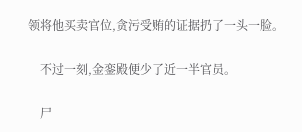领将他买卖官位,贪污受贿的证据扔了一头一脸。

    不过一刻,金銮殿便少了近一半官员。

    尸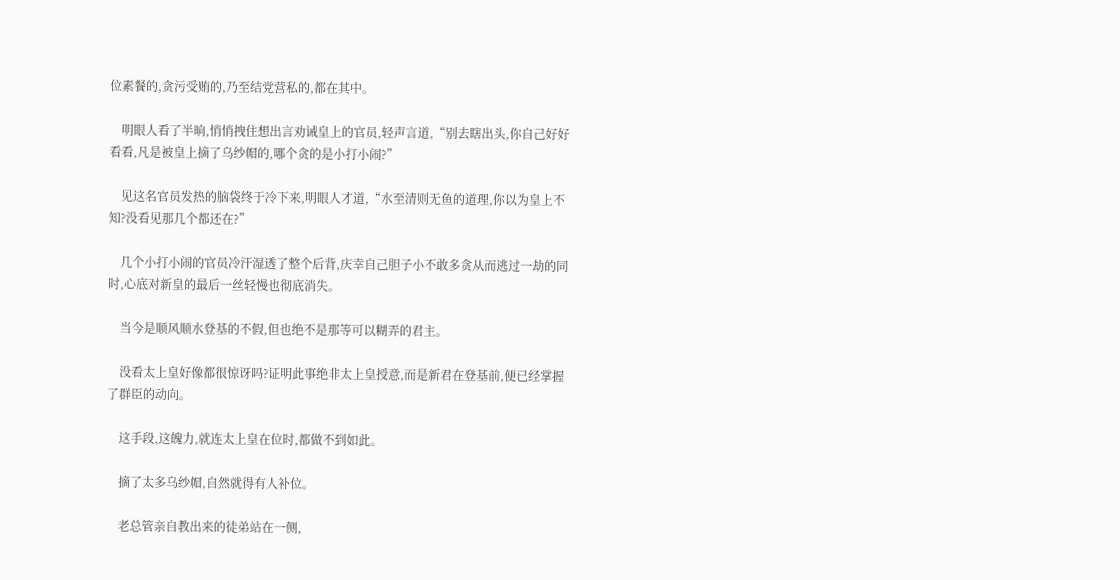位素餐的,贪污受贿的,乃至结党营私的,都在其中。

    明眼人看了半晌,悄悄拽住想出言劝诫皇上的官员,轻声言道,“别去瞎出头,你自己好好看看,凡是被皇上摘了乌纱帽的,哪个贪的是小打小闹?”

    见这名官员发热的脑袋终于冷下来,明眼人才道,“水至清则无鱼的道理,你以为皇上不知?没看见那几个都还在?”

    几个小打小闹的官员冷汗湿透了整个后背,庆幸自己胆子小不敢多贪从而逃过一劫的同时,心底对新皇的最后一丝轻慢也彻底消失。

    当今是顺风顺水登基的不假,但也绝不是那等可以糊弄的君主。

    没看太上皇好像都很惊讶吗?证明此事绝非太上皇授意,而是新君在登基前,便已经掌握了群臣的动向。

    这手段,这魄力,就连太上皇在位时,都做不到如此。

    摘了太多乌纱帽,自然就得有人补位。

    老总管亲自教出来的徒弟站在一侧,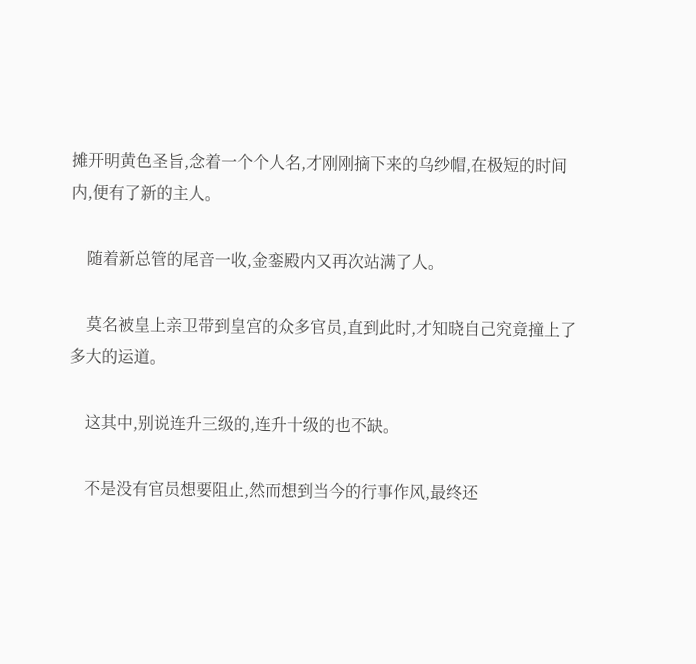摊开明黄色圣旨,念着一个个人名,才刚刚摘下来的乌纱帽,在极短的时间内,便有了新的主人。

    随着新总管的尾音一收,金銮殿内又再次站满了人。

    莫名被皇上亲卫带到皇宫的众多官员,直到此时,才知晓自己究竟撞上了多大的运道。

    这其中,别说连升三级的,连升十级的也不缺。

    不是没有官员想要阻止,然而想到当今的行事作风,最终还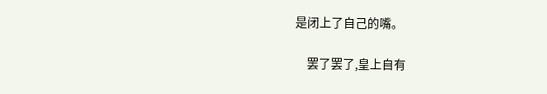是闭上了自己的嘴。

    罢了罢了,皇上自有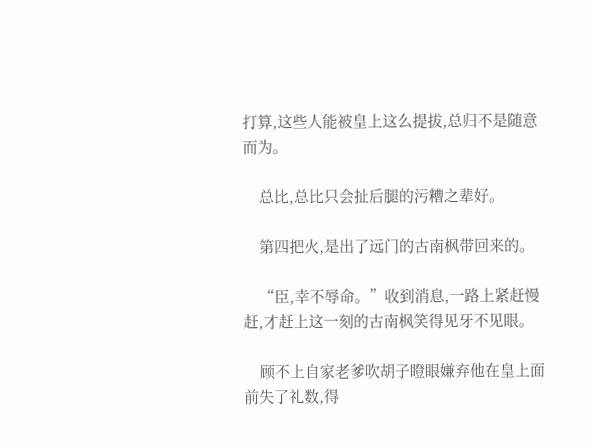打算,这些人能被皇上这么提拔,总归不是随意而为。

    总比,总比只会扯后腿的污糟之辈好。

    第四把火,是出了远门的古南枫带回来的。

    “臣,幸不辱命。”收到消息,一路上紧赶慢赶,才赶上这一刻的古南枫笑得见牙不见眼。

    顾不上自家老爹吹胡子瞪眼嫌弃他在皇上面前失了礼数,得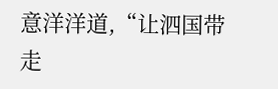意洋洋道,“让泗国带走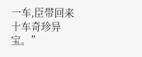一车,臣带回来十车奇珍异宝。”